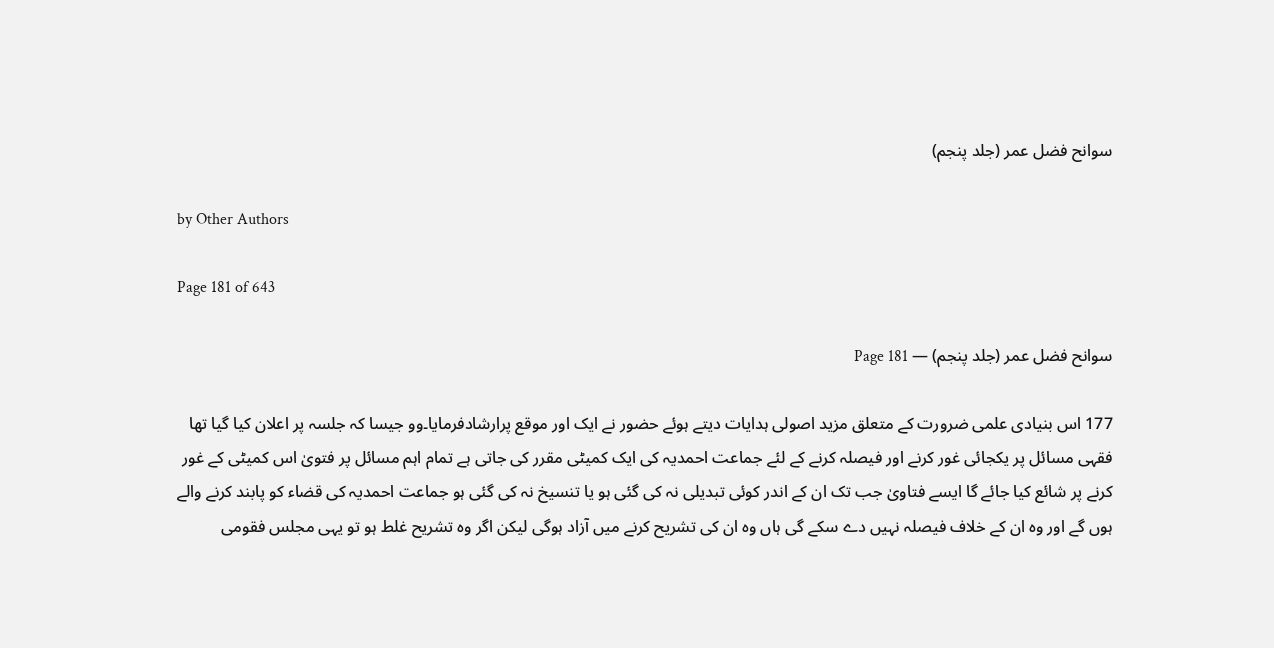سوانح فضل عمر (جلد پنجم)

by Other Authors

Page 181 of 643

سوانح فضل عمر (جلد پنجم) — Page 181

177 اس بنیادی علمی ضرورت کے متعلق مزید اصولی ہدایات دیتے ہوئے حضور نے ایک اور موقع پرارشادفرمایا۔وو جیسا کہ جلسہ پر اعلان کیا گیا تھا فقہی مسائل پر یکجائی غور کرنے اور فیصلہ کرنے کے لئے جماعت احمدیہ کی ایک کمیٹی مقرر کی جاتی ہے تمام اہم مسائل پر فتویٰ اس کمیٹی کے غور کرنے پر شائع کیا جائے گا ایسے فتاویٰ جب تک ان کے اندر کوئی تبدیلی نہ کی گئی ہو یا تنسیخ نہ کی گئی ہو جماعت احمدیہ کی قضاء کو پابند کرنے والے ہوں گے اور وہ ان کے خلاف فیصلہ نہیں دے سکے گی ہاں وہ ان کی تشریح کرنے میں آزاد ہوگی لیکن اگر وہ تشریح غلط ہو تو یہی مجلس فقومی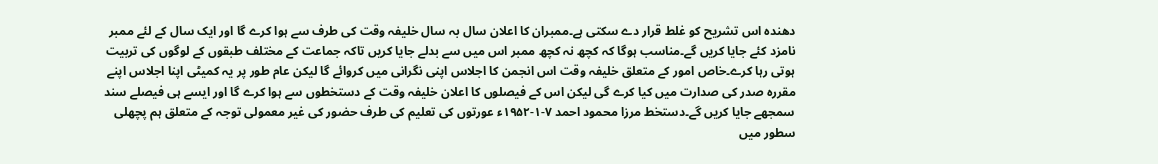دھندہ اس تشریح کو غلط قرار دے سکتی ہے۔ممبران کا اعلان سال بہ سال خلیفہ وقت کی طرف سے ہوا کرے گا اور ایک سال کے لئے ممبر نامزد کئے جایا کریں گے۔مناسب ہوگا کہ کچھ نہ کچھ ممبر اس میں سے بدلے جایا کریں تاکہ جماعت کے مختلف طبقوں کے لوگوں کی تربیت ہوتی رہا کرے۔خاص امور کے متعلق خلیفہ وقت اس انجمن کا اجلاس اپنی نگرانی میں کروائے گا لیکن عام طور پر یہ کمیٹی اپنا اجلاس اپنے مقررہ صدر کی صدارت میں کیا کرے گی لیکن اس کے فیصلوں کا اعلان خلیفہ وقت کے دستخطوں سے ہوا کرے گا اور ایسے ہی فیصلے سند سمجھے جایا کریں گے۔دستخط مرزا محمود احمد ۷-۱-۱۹۵۲ء عورتوں کی تعلیم کی طرف حضور کی غیر معمولی توجہ کے متعلق ہم پچھلی سطور میں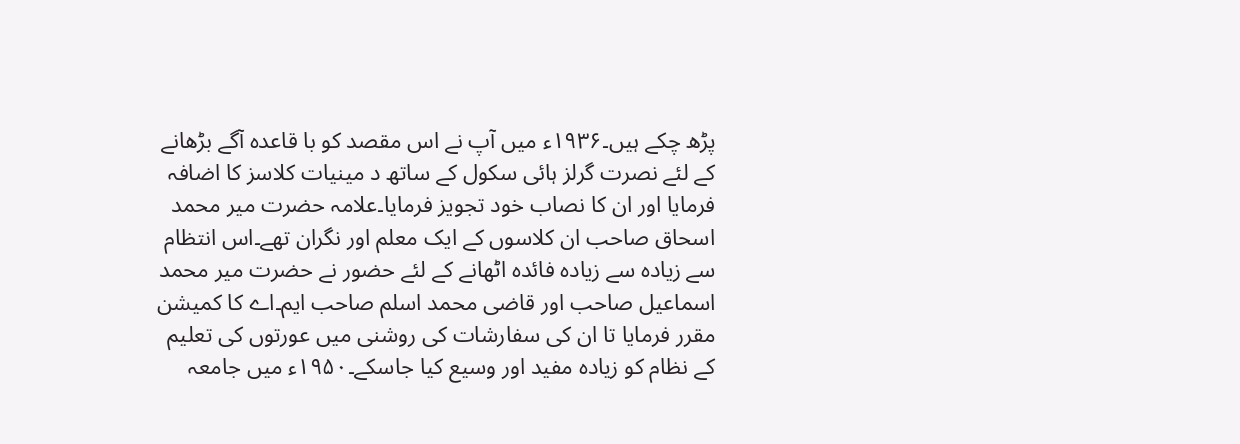پڑھ چکے ہیں۔۱۹۳۶ء میں آپ نے اس مقصد کو با قاعدہ آگے بڑھانے کے لئے نصرت گرلز ہائی سکول کے ساتھ د مینیات کلاسز کا اضافہ فرمایا اور ان کا نصاب خود تجویز فرمایا۔علامہ حضرت میر محمد اسحاق صاحب ان کلاسوں کے ایک معلم اور نگران تھے۔اس انتظام سے زیادہ سے زیادہ فائدہ اٹھانے کے لئے حضور نے حضرت میر محمد اسماعیل صاحب اور قاضی محمد اسلم صاحب ایم۔اے کا کمیشن مقرر فرمایا تا ان کی سفارشات کی روشنی میں عورتوں کی تعلیم کے نظام کو زیادہ مفید اور وسیع کیا جاسکے۔۱۹۵۰ء میں جامعہ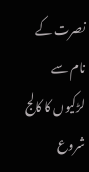نصرت کے نام سے لڑکیوں کا کالج شروع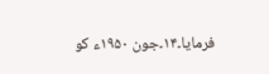فرمایا۔۱۴۔جون ۱۹۵۰ء کو